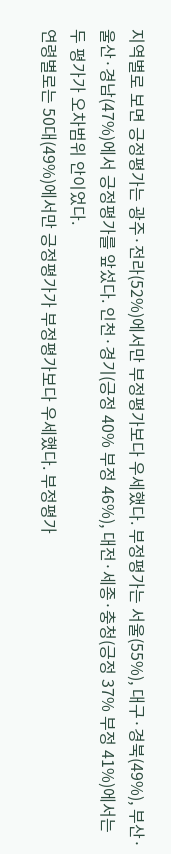지역별로 보면 긍정평가는 광주·전라(52%)에서만 부정평가보다 우세했다. 부정평가는 서울(55%), 대구·경북(49%), 부산·울산·경남(47%)에서 긍정평가를 앞섰다. 인천·경기(긍정 40% 부정 46%), 대전·세종·충청(긍정 37% 부정 41%)에서는 두 평가가 오차범위 안이었다.
연령별로는 50대(49%)에서만 긍정평가가 부정평가보다 우세했다. 부정평가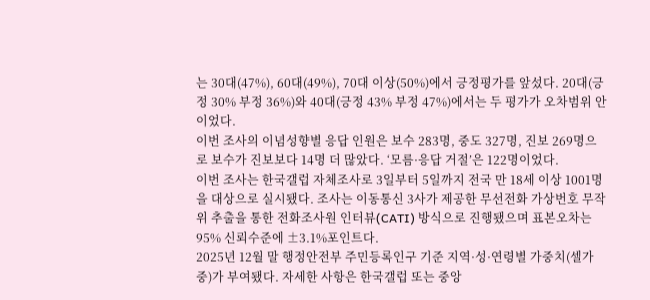는 30대(47%), 60대(49%), 70대 이상(50%)에서 긍정평가를 앞섰다. 20대(긍정 30% 부정 36%)와 40대(긍정 43% 부정 47%)에서는 두 평가가 오차범위 안이었다.
이번 조사의 이념성향별 응답 인원은 보수 283명, 중도 327명, 진보 269명으로 보수가 진보보다 14명 더 많았다. ‘모름·응답 거절’은 122명이었다.
이번 조사는 한국갤럽 자체조사로 3일부터 5일까지 전국 만 18세 이상 1001명을 대상으로 실시됐다. 조사는 이동통신 3사가 제공한 무선전화 가상번호 무작위 추출을 통한 전화조사원 인터뷰(CATI) 방식으로 진행됐으며 표본오차는 95% 신뢰수준에 ±3.1%포인트다.
2025년 12월 말 행정안전부 주민등록인구 기준 지역·성·연령별 가중치(셀가중)가 부여됐다. 자세한 사항은 한국갤럽 또는 중앙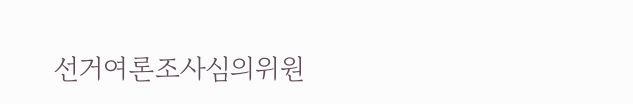선거여론조사심의위원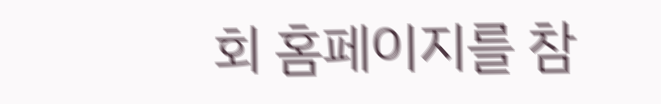회 홈페이지를 참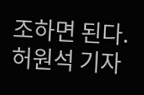조하면 된다. 허원석 기자